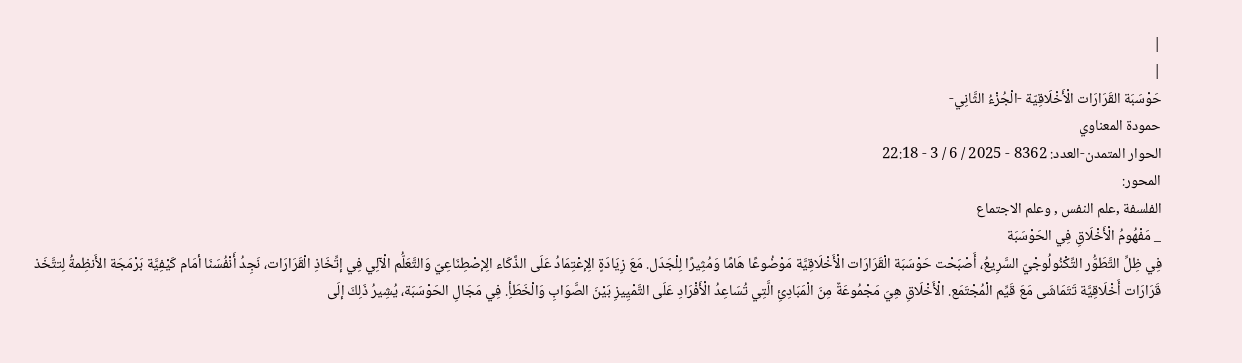|
|
حَوْسَبَة القَرَارَات الْأَخْلَاقِيّة -الْجُزْءُ الثَّانِي-
حمودة المعناوي
الحوار المتمدن-العدد: 8362 - 2025 / 6 / 3 - 22:18
المحور:
الفلسفة ,علم النفس , وعلم الاجتماع
_ مَفْهُومُ الْأَخْلَاقِ فِي الحَوْسَبَة
فِي ظِلِّ التَّطَوُّر التِّكْنُولُوجْيّ السَّرِيعُ، أَصْبَحْت حَوْسَبَة الْقَرَارَات الْأَخْلَاقِيَّة مَوْضُوعًا هَامًا وَمُثِيرًا لِلْجَدَل. مَعَ زِيَادَةٍ الِإعْتِمَادُ عَلَى الذَّكَاء الِإصْطِنَاعِيّ وَالتَّعَلُّم الْآلِي فِي إتِّخَاذِ الْقَرَارَات، نَجِدُ أَنْفُسَنَا أمَام كَيْفِيَّة بَرْمَجَة الأَنظِمةُ لِتتَّخَذ قَرَارَات أَخْلَاقِيَّة تَتَمَاشَى مَعَ قَيِّم الْمُجْتَمَع. الْأَخْلَاقِ هِيَ مَجْمُوعَةٌ مِنَ الْمَبَادِئِ الَّتِي تُسَاعِدُ الْأَفْرَادِ عَلَى التَّمْيِيزِ بَيْنَ الصَّوَابِ وَالْخَطَأِ. فِي مَجَالِ الحَوْسَبَة، يُشِيرُ ذَلِكَ إلَى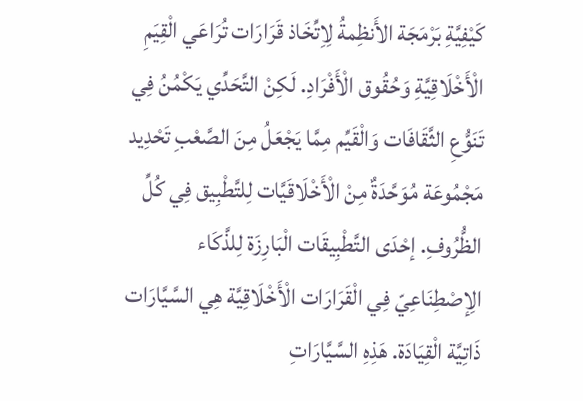كَيْفِيَّةِ بَرْمَجَة الأَنظِمةُ لِاِتِّخَاذ قَرَارَات تُرَاعَي الْقِيَمِ الْأَخْلَاقِيَّةِ وَحُقُوق الْأَفْرَادِ. لَكِنْ التَّحَدِّي يَكْمُنُ فِي تَنَوُّعِ الثَّقَافَات وَالْقَيِّم مِمَّا يَجْعَلُ مِنَ الصَّعْبِ تَحْدِيد مَجْمُوعَة مُوَحَّدَةٌ مِنْ الْأَخْلَاقَيَّات لِلتَّطْبِيق فِي كُلِّ الظُّرُوفِ. إحْدَى التَّطْبِيقَات الْبَارِزَة لِلذَّكَاء الِإصْطِنَاعِيّ فِي الْقَرَارَات الْأَخْلَاقِيَّة هِي السَّيَّارَات ذَاتِيَّة الْقِيَادَة. هَذِهِ السَّيَّارَاتِ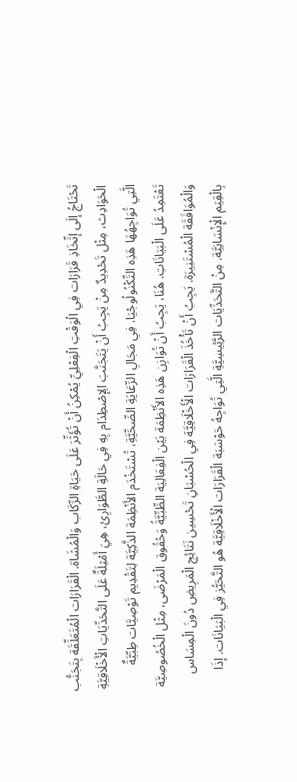تَحْتَاجُ إلَى إتِّخَاذِ قَرَارَات فِي الْوَقْتِ الْفِعْلِيِّ يُمْكِنُ أَنْ تُؤَثِّرَ عَلَى حَيَاةِ الرِّكَاب وَالْمُشَاة. الْقَرَارَات الْمُتَعَلِّقَة بِتَجَنُّب الْحَوَادِث، مِثْل تَحْدِيدٌ مِنْ يَجِبُ أَنْ يَتَجَنَّبَ الِإصْطِدَام بِهِ فِي حَالَةِ الطَّوَارِئ، هِيَ أَمْثِلَةٌ عَلَى التَّحَدِّيَاتِ الْأَخْلَاقِيَّةِ الَّتِي تُوَاجِهُهَا هَذِه التِّكْنُولُوجْيَا. فِي مَجَالِ الرِّعَايَةِ الصِّحِّيَّةِ، تُسْتَخْدَم الأَنْظِمَة الذَّكِيَّة لِتَقْدِيم تَوْصِيَّات طِبِّيَّةٌ تَعْتَمِدُ عَلَى الْبَيَانَاتِ. هُنَا، يَجِبُ أَنْ تُوَازِن هَذِه الأَنْظِمَة بَيْن الْفِعَالِيَة الطِّبِّيَّةُ وَحُقُوق الْمَرْضَى، مِثْل الْخُصُوصِيَّة وَالْمُوَافَقَة الْمُسْتَنِيرَة. يَجِبُ أَنْ تَأْخُذَ الْقَرَارَات الْأَخْلَاقِيَّة فِي الْحُسْبَانِ تَحْسِين نَتَائِج الْمَرِيضِ دُونَ الْمِسَاس بِالْقِيَم الْإِنْسَانِيَّة. مِنْ التَّحَدِّيَات الرَّئِيسِيَّةِ الَّتِي تُوَاجِهُ حَوْسَبَة الْقَرَارَات الْأَخْلَاقِيَّة هُو التَّحَيُّز فِي الْبَيَانَات. إذَا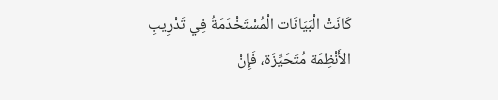كَانَتْ الْبَيَانَات الْمُسْتَخْدَمَةُ فِي تَدْرِيبِ الأَنْظِمَة مُتَحَيِّزَة، فَإِنْ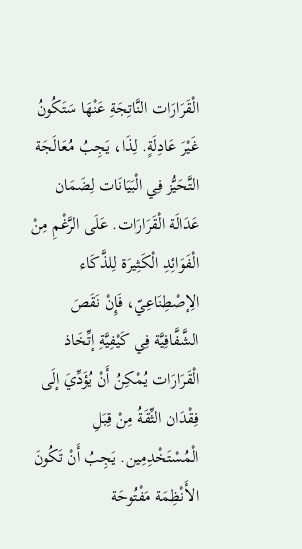الْقَرَارَات النَّاتِجَةِ عَنْهَا سَتَكُونُ غَيْرَ عَادِلَةٍ. لِذَا، يَجِبُ مُعَالَجَة التَّحَيُّز فِي الْبَيَانَات لِضَمَان عَدَالَة الْقَرَارَات. عَلَى الرَّغْمِ مِنْ الْفَوَائِدِ الْكَثِيرَة لِلذَّكَاء الِإصْطِنَاعِيّ، فَإِنْ نَقَصَ الشَّفَّافِيَّة فِي كَيْفِيَّةِ إتِّخَاذ الْقَرَارَات يُمْكِنُ أَنْ يُؤَدِّيَ إلَى فِقْدَان الثِّقَةُ مِنْ قِبَلِ الْمُسْتَخْدِمِين. يَجِبُ أَنْ تَكُونَ الأَنْظِمَة مَفْتُوحَة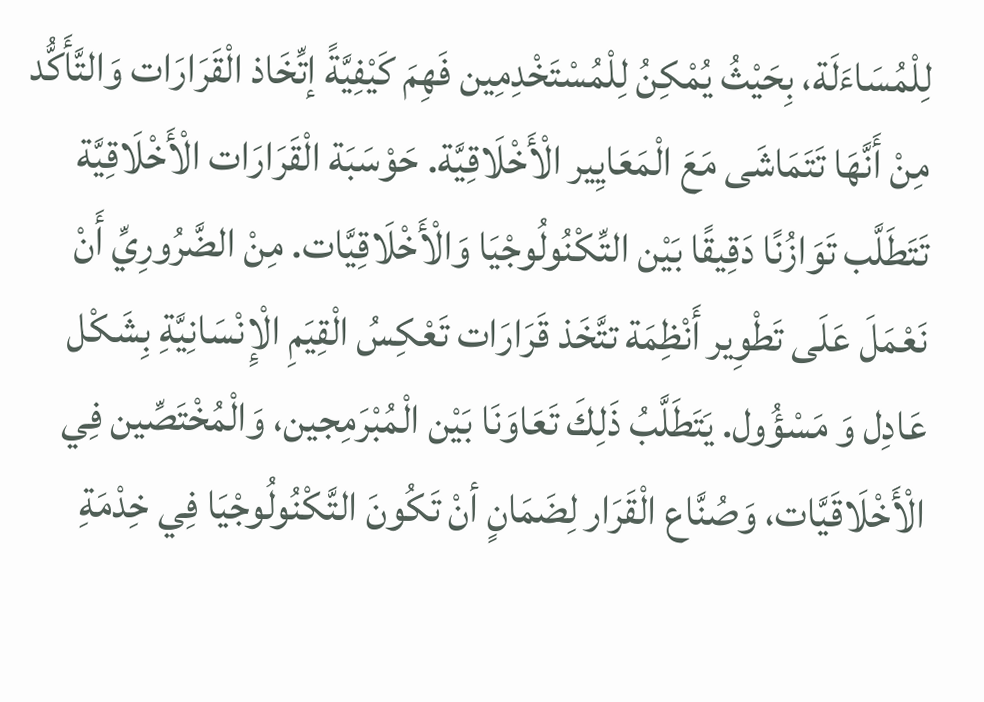لِلْمُسَاءَلَة، بِحَيْثُ يُمْكِنُ لِلْمُسْتَخْدِمِين فَهِمَ كَيْفِيَّةً إتِّخَاذ الْقَرَارَات وَالتَّأَكُّد مِنْ أَنَّهَا تَتَمَاشَى مَعَ الْمَعَايِير الْأَخْلَاقِيَّة. حَوْسَبَة الْقَرَارَات الْأَخْلَاقِيَّة تَتَطَلَّب تَوَازُنًا دَقِيقًا بَيْن التِّكْنُولُوجْيَا وَالْأَخْلَاقِيَّات. مِنْ الضَّرُورِيِّ أَنْ نَعْمَلَ عَلَى تَطْوِير أَنْظِمَة تتَّخَذ قَرَارَات تَعْكِسُ الْقِيَمِ الْإِنْسَانِيَّةِ بِشَكْل عَادِل وَ مَسْؤُول. يَتَطَلَّبُ ذَلِكَ تَعَاوَنَا بَيْن الْمُبْرَمِجين، وَالْمُخْتَصِّين فِي الْأَخْلَاقَيَّات، وَصُنَّاع الْقَرَار لِضَمَانٍ أنْ تَكُونَ التَّكْنُولُوجْيَا فِي خِدْمَةِ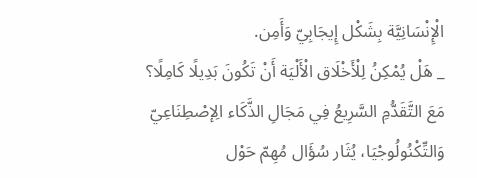الْإِنْسَانِيَّة بِشَكْل إِيجَابِيّ وَأَمِن.
_ هَلْ يُمْكِنُ لِلْأَخْلَاق الْأَلْيَة أَنْ تَكُونَ بَدِيلًا كَامِلًا؟
مَعَ التَّقَدُّمِ السَّرِيعُ فِي مَجَالِ الذَّكَاء الِإصْطِنَاعِيّ وَالتِّكْنُولُوجْيَا، يُثَار سُؤَال مُهِمّ حَوْل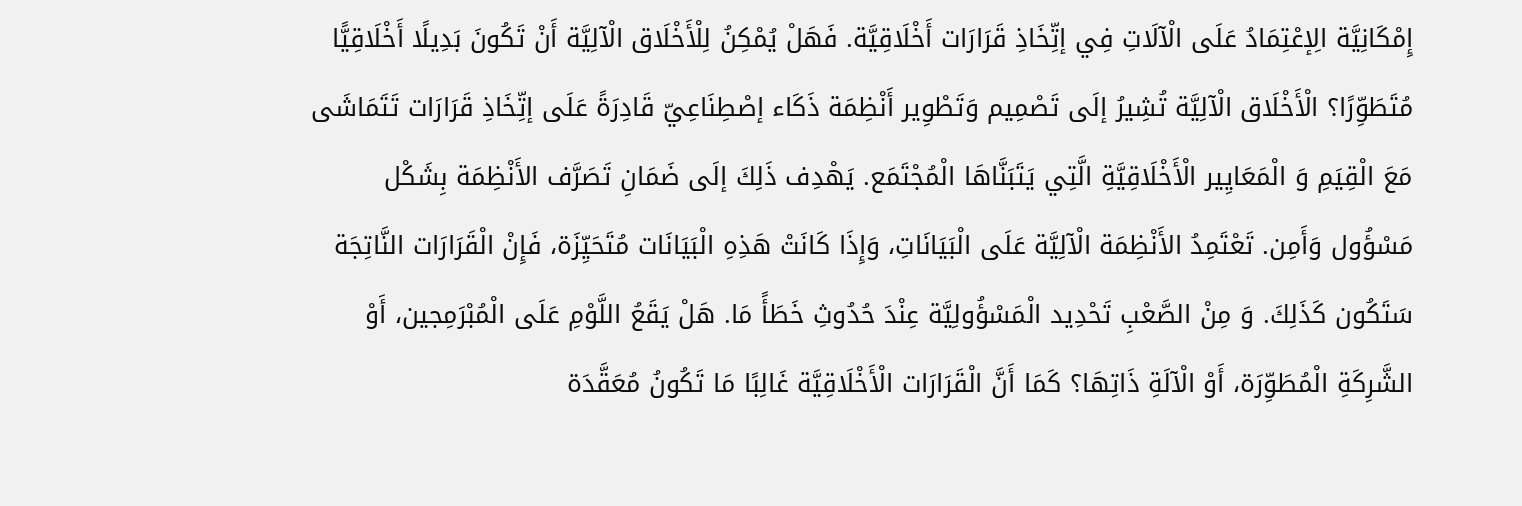إِمْكَانِيَّة الِإعْتِمَادُ عَلَى الْآلَاتِ فِي إتِّخَاذِ قَرَارَات أَخْلَاقِيَّة. فَهَلْ يُمْكِنُ لِلْأَخْلَاق الْآلِيَّة أَنْ تَكُونَ بَدِيلًا أَخْلَاقِيًّا مُتَطَوِّرًا؟ الْأَخْلَاق الْآلِيَّة تُشِيرُ إلَى تَصْمِيم وَتَطْوِير أَنْظِمَة ذَكَاء إصْطِنَاعِيّ قَادِرَةً عَلَى إتِّخَاذِ قَرَارَات تَتَمَاشَى مَعَ الْقِيَمِ وَ الْمَعَايِير الْأَخْلَاقِيَّةِ الَّتِي يَتَبَنَّاهَا الْمُجْتَمَع. يَهْدِف ذَلِكَ إلَى ضَمَانِ تَصَرَّف الأَنْظِمَة بِشَكْل مَسْؤُول وَأَمِن. تَعْتَمِدُ الأَنْظِمَة الْآلِيَّة عَلَى الْبَيَانَاتِ، وَإِذَا كَانَتْ هَذِهِ الْبَيَانَات مُتَحَيِّزَة، فَإِنْ الْقَرَارَات النَّاتِجَة سَتَكُون كَذَلِكَ. وَ مِنْ الصَّعْبِ تَحْدِيد الْمَسْؤُولِيَّة عِنْدَ حُدُوثِ خَطَأً مَا. هَلْ يَقَعُ اللَّوْمِ عَلَى الْمُبْرَمِجين، أَوْ الشَّرِكَةِ الْمُطَوِّرَة، أَوْ الْآلَةِ ذَاتِهَا؟ كَمَا أَنَّ الْقَرَارَات الْأَخْلَاقِيَّة غَالِبًا مَا تَكُونُ مُعَقَّدَة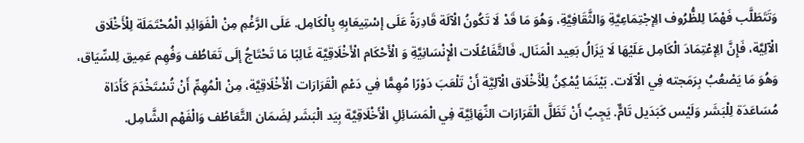وَتَتَطَلَّب فَهْمًا لِلظُّرُوف الِإجْتِمَاعِيَّةِ وَالثَّقَافِيَّةِ، وَهُوَ مَا قَدْ لَا تَكُونُ الْآلَة قَادِرَةً عَلَى إسْتِيعَابِهِ بِالْكَامِل. عَلَى الرَّغْمِ مِنْ الْفَوَائِدِ الْمُحْتَمَلَة لِلْأَخْلَاق الْآلِيَّة، فَإِنَّ الِإعْتِمَادَ الْكَامِل عَلَيْهَا لَا يَزَالُ بَعِيد الْمَنَال. فَالتَّفَاعُلًات الْإِنْسَانِيَّةِ وَ الْأَحْكَام الْأَخْلَاقِيَّة غَالِبًا مَا تَحْتَاجُ إلَى تَعَاطُف وَفُهِم عَمِيق لِلسِّيَاق، وَهُوَ مَا يَصْعُبُ بِرَمَجته فِي الْآلَات. بَيْنَمَا يُمْكِنُ لِلْأَخْلَاق الْآلِيَّة أَنْ تَلْعَبَ دَوْرًا مُهِمًّا فِي دَعْمِ الْقَرَارَات الْأَخْلَاقِيَّة، مِنْ الْمُهِمِّ أَنْ تُسْتَخْدَمَ كَأَدَاة مُسَاعَدَة لِلْبَشَر وَلَيْس كَبَدَيل تَامٌّ. يَجِبُ أَنْ تَظَلَّ الْقَرَارَات النِّهَائِيَّة فِي الْمَسَائِلِ الْأَخْلَاقِيَّة بِيَد الْبَشَر لِضَمَان التَّعَاطُف وَالْفَهْم الشَّامِل.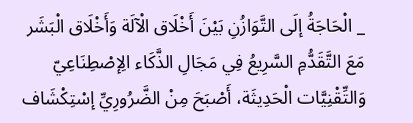_ الْحَاجَةُ إلَى التَّوَازُنِ بَيْنَ أَخْلَاق الْآلَة وَأَخْلَاق الْبَشَر
مَعَ التَّقَدُّمِ السَّرِيعُ فِي مَجَالِ الذَّكَاء الِإصْطِنَاعِيّ وَالتِّقْنِيَّات الْحَدِيثَة، أَصْبَحَ مِنْ الضَّرُورِيِّ إسْتِكْشَاف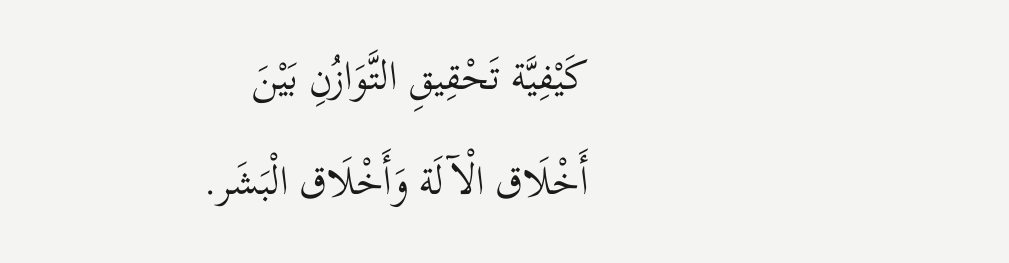كَيْفِيَّة تَحْقِيقِ التَّوَازُنِ بَيْنَ أَخْلَاق الْآلَة وَأَخْلَاق الْبَشَر.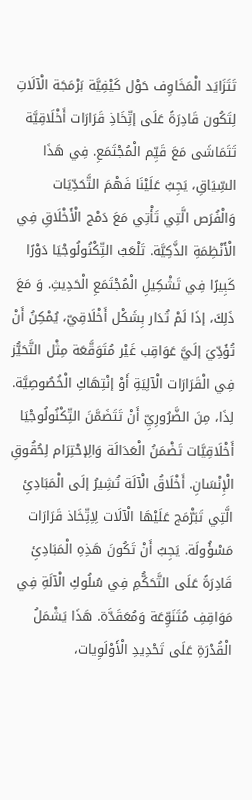تَتَزَايَد الْمَخَاوِف حَوْل كَيْفِيَّة بَرْمَجَة الْآلَاتِ لِتَكُون قَادِرَةً عَلَى إتِّخَاذِ قَرَارَات أَخْلَاقِيَّة تَتَمَاشَى مَعَ قَيِّم الْمُجْتَمَعِ. فِي هَذَا السِّيَاقِ، يَجِبُ عَلَيْنَا فَهْمَ التَّحَدِّيَات وَالْفُرَص الَّتِي تَأْتِي مَعَ دَمْج الْأَخْلَاقِ فِي الْأَنْظِمَةِ الذَّكِيَّة. تَلْعَبُ التِّكْنُولُوجْيَا دَوْرًا كَبِيرًا فِي تَشْكِيلِ الْمُجْتَمَعِ الْحَدِيثِ. وَ مَعَ ذَلِكَ، إذَا لَمْ تُدَار بِشَكْل أَخْلَاقِيّ، يُمْكِنُ أَنْ تُؤَدِّيَ إلَيَّ عَوَاقِب غَيْر مُتَوَقَّعَة مِثْل التَّحَيُّز فِي الْقَرَارَات الْآلِيَةِ أَوْ إنْتِهَاكِ الْخُصُوصِيَّة. لِذَا، مِنَ الضَّرُورِيِّ أَنْ تَتَضَمَّنَ التِّكْنُولُوجْيَا أَخْلَاقِيَّات تَضْمَنُ الْعَدَالَة وَالِإحْتِرَام لِحُقُوقِ الْإِنْسَانِ. أَخْلَاقُ الْآلَة تُشِيرُ إلَى الْمَبَادِئِ الَّتِي تَبَرّْمَج عَلَيْهَا الْآلَات لِاِتِّخَاذ قَرَارَات مَسْؤُولَة. يَجِبُ أَنْ تَكُونَ هَذِهِ الْمَبَادِئِ قَادِرَةً عَلَى التَّحَكُّمِ فِي سُلُوكِ الْآلَةِ فِي مَوَاقِفِ مُتَنَوِّعَة وَمُعَقَدَّة. هَذَا يَشْمَلُ الْقُدْرَةِ عَلَى تَحْدِيدِ الْأَوْلَوِيات،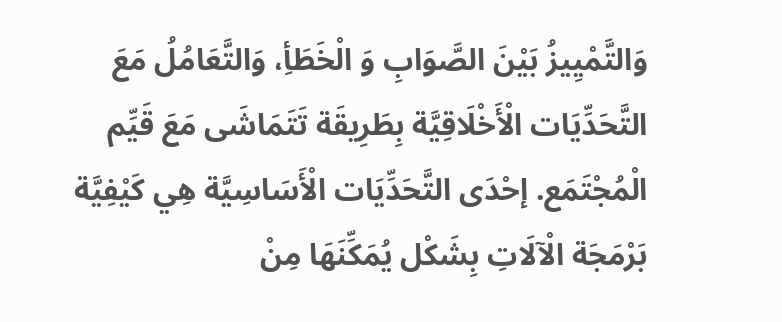وَالتَّمْيِيزُ بَيْنَ الصَّوَابِ وَ الْخَطَأِ، وَالتَّعَامُلُ مَعَ التَّحَدِّيَات الْأَخْلَاقِيَّة بِطَرِيقَة تَتَمَاشَى مَعَ قَيِّم الْمُجْتَمَع. إحْدَى التَّحَدِّيَات الْأَسَاسِيَّة هِي كَيْفِيَّة بَرْمَجَة الْآلَاتِ بِشَكْل يُمَكِّنَهَا مِنْ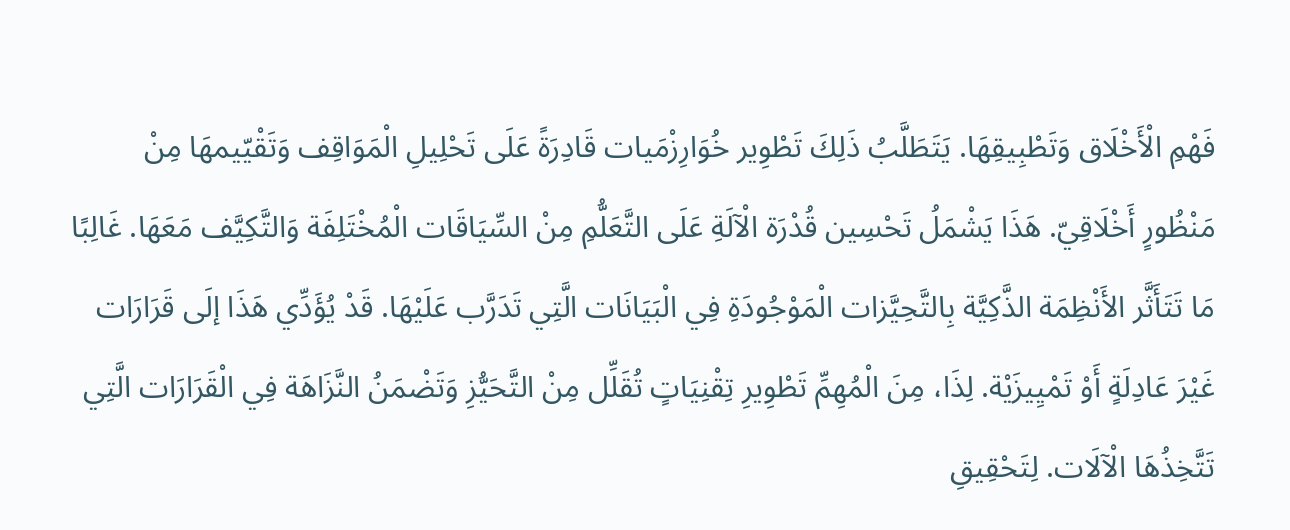فَهْمِ الْأَخْلَاق وَتَطْبِيقِهَا. يَتَطَلَّبُ ذَلِكَ تَطْوِير خُوَارِزْمَيات قَادِرَةً عَلَى تَحْلِيلِ الْمَوَاقِف وَتَقْيّيمهَا مِنْ مَنْظُورٍ أَخْلَاقِيّ. هَذَا يَشْمَلُ تَحْسِين قُدْرَة الْآلَةِ عَلَى التَّعَلُّمِ مِنْ السِّيَاقَات الْمُخْتَلِفَة وَالتَّكِيَّف مَعَهَا. غَالِبًا مَا تَتَأَثَّر الأَنْظِمَة الذَّكِيَّة بِالتَّحِيَّزات الْمَوْجُودَةِ فِي الْبَيَانَات الَّتِي تَدَرَّب عَلَيْهَا. قَدْ يُؤَدِّي هَذَا إلَى قَرَارَات غَيْرَ عَادِلَةٍ أَوْ تَمْيِيزَيْة. لِذَا، مِنَ الْمُهِمِّ تَطْوِيرِ تِقْنِيَاتٍ تُقَلِّل مِنْ التَّحَيُّزِ وَتَضْمَنُ النَّزَاهَة فِي الْقَرَارَات الَّتِي تَتَّخِذُهَا الْآلَات. لِتَحْقِيقِ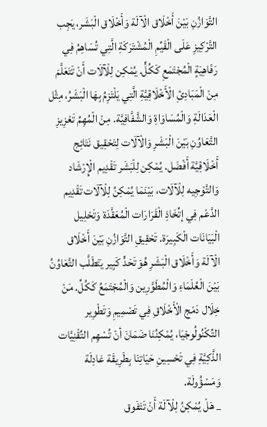التَّوَازُنِ بَيْنَ أَخْلَاق الْآلَة وَأَخْلَاق الْبَشَر، يَجِب التَّرْكِيزِ عَلَى الْقَيِّمِ الْمُشْتَرَكَةِ الَّتِي تُسَاهِمُ فِي رَفَاهِيَةٍ الْمُجْتَمَعِ كَكُلٍّ. يُمْكِن لِلْآلَات أَنْ تَتَعَلَّمَ مِنْ الْمَبَادِئِ الْأَخْلَاقِيَّةِ الَّتِي يَلْتَزِمُ بِهَا الْبَشَرُ، مِثْل الْعَدَالَةِ وَالْمُسَاوَاةِ وَالشَّفَّافِيَّة. مِنْ الْمُهِمِّ تَعْزِيزِ التَّعَاوُنِ بَيْنَ الْبَشَرِ وَالْآلَات لِتَحْقِيق نَتَائِج أَخْلَاقِيَّة أَفْضَل. يُمْكِن لِلْبَشَر تَقْدِيم الْإِرْشَاد وَالتَّوْجِيه لِلْآلَات، بَيْنَمَا يُمْكِنُ لِلْآلَات تَقْدِيم الدَّعْم فِي إتِّخَاذِ الْقَرَارَات الْمُعَقَّدَة وَتَحْلِيل الْبَيَانَات الْكَبِيرَة. تَحْقِيقِ التَّوَازُنِ بَيْنَ أَخْلَاق الْآلَة وَأَخْلَاق الْبَشَرِ هُوَ تَحَدٍّ كَبِير يَتَطَلَّب التَّعَاوُنُ بَيْنَ الْعُلَمَاءِ وَالْمُطَوَّرِين وَالْمُجْتَمَعُ كَكُلِّ. مَنْ خِلَال دَمْج الْأَخْلَاقِ فِي تَصْمِيمِ وَتَطْوِير التِّكْنُولُوجْيَا، يُمْكِنُنَا ضَمَانَ أنْ تُسْهِم التِّقْنِيَّات الذَّكِيَّةِ فِي تَحْسِينِ حَيَاتِنَا بِطَرِيقَة عَادِلَة وَمَسْؤُولَة.
_ هَلْ يُمْكِنُ لِلْآلَة أَنْ تَتَفَوق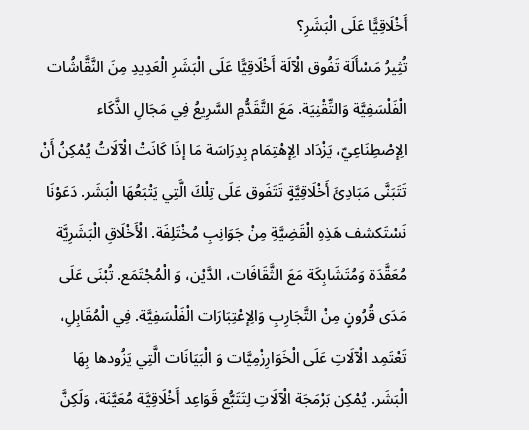أَخْلَاقِيًّا عَلَى الْبَشَرِ؟
تُثِيرُ مَسْأَلَة تَفُوق الْآلَة أَخْلَاقِيًّا عَلَى الْبَشَرِ الْعَدِيدِ مِنَ النَّقَّاشُات الْفَلْسَفِيَّة وَالتِّقْنِيَة. مَعَ التَّقَدُّمِ السَّرِيعُ فِي مَجَالِ الذَّكَاء الِإصْطِنَاعِيّ، يَزْدَاد الِإهْتِمَام بِدِرَاسَة مَا إذَا كَانَتْ الْآلَاتُ يُمْكِنُ أَنْ تَتَبَنَّى مَبَادِئَ أَخْلَاقِيَّةٍ تَتَفَوق عَلَى تِلْكَ الَّتِي يَتْبَعُهَا الْبَشَر. دَعَوْنَا نَسْتَكشف هَذِهِ الْقَضِيَّةِ مِنْ جَوَانِبِ مُخْتَلِفَة. الْأَخْلَاقِ الْبَشَرِيَّة مُعَقَّدَة وَمُتَشَابِكَة مَعَ الثَّقَافَات، الدَّيْن، وَ الْمُجْتَمَع. تُبْنَى عَلَى مَدَى قُرُونٍ مِنْ التَّجَارِبِ وَالِإعْتِبَارَات الْفَلْسَفِيَّة. فِي الْمُقَابِلِ، تَعْتَمِد الْآلَاتِ عَلَى الْخَوَارِزْمِيَّات وَ الْبَيَانَات الَّتِي يَزُودها بِهَا الْبَشَر. يُمْكِن بَرْمَجَة الْآلَاتِ لِتَتَبُّع قَوَاعِد أَخْلَاقِيَّة مُعَيَّنَة، وَلَكِنَّ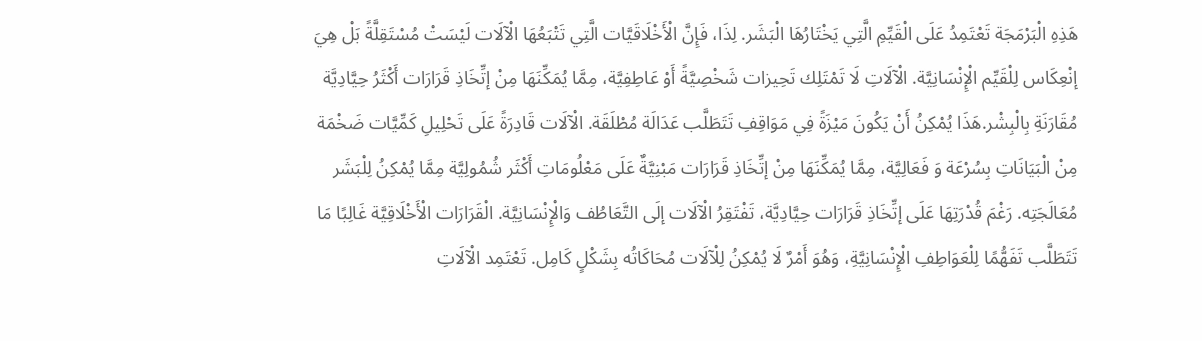هَذِهِ الْبَرْمَجَة تَعْتَمِدُ عَلَى الْقَيِّمِ الَّتِي يَخْتَارُهَا الْبَشَر. لِذَا، فَإِنَّ الْأَخْلَاقَيَّات الَّتِي تَتْبَعُهَا الْآلَات لَيْسَتْ مُسْتَقِلَّةً بَلْ هِيَ إنْعِكَاس لِلْقَيِّم الْإِنْسَانِيَّة. الْآلَاتِ لَا تَمْتَلِك تَحِيزات شَخْصِيَّةً أَوْ عَاطِفِيَّة، مِمَّا يُمَكِّنَهَا مِنْ إتِّخَاذِ قَرَارَات أَكْثَرُ حِيَّادِيَّة مُقَارَنَةِ بِالْبِشْر.هَذَا يُمْكِنُ أَنْ يَكُونَ مَيْزَةً فِي مَوَاقِفِ تَتَطَلَّب عَدَالَة مُطْلَقَة. الْآلَات قَادِرَةً عَلَى تَحْلِيلِ كَمِّيَّات ضَخْمَة مِنْ الْبَيَانَاتِ بِسُرْعَة وَ فَعَالِيَّة، مِمَّا يُمَكِّنَهَا مِنْ إتِّخَاذِ قَرَارَات مَبْنِيَّةٌ عَلَى مَعْلُومَاتِ أَكْثَر شُمُولِيَّة مِمَّا يُمْكِنُ لِلْبَشَر مُعَالَجَتِه. رَغْمَ قُدْرَتِهَا عَلَى إتِّخَاذِ قَرَارَات حِيَّادِيَّة، تَفْتَقِرُ الْآلَات إلَى التَّعَاطُف وَالْإِنْسَانِيَّة. الْقَرَارَات الْأَخْلَاقِيَّة غَالِبًا مَا تَتَطَلَّب تَفَهُّمًا لِلْعَوَاطِفِ الْإِنْسَانِيَّةِ، وَهُوَ أَمْرٌ لَا يُمْكِنُ لِلْآلَات مُحَاكَاتُه بِشَكْلٍ كَامِل. تَعْتَمِد الْآلَاتِ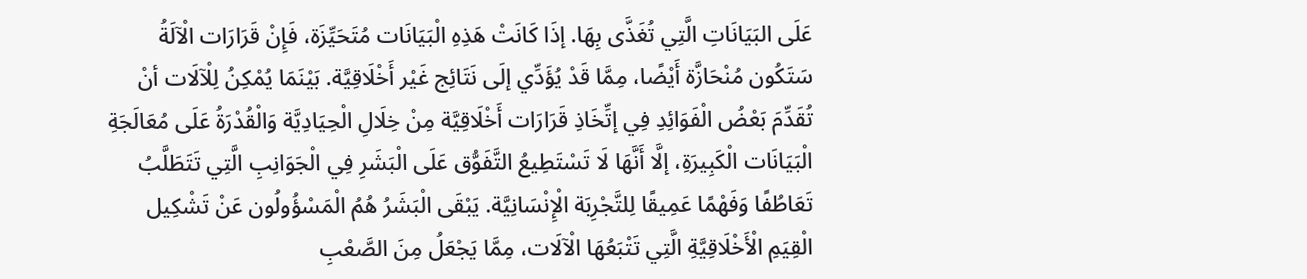عَلَى البَيَانَاتِ الَّتِي تُغَذَّى بِهَا. إذَا كَانَتْ هَذِهِ الْبَيَانَات مُتَحَيِّزَة، فَإِنْ قَرَارَات الْآلَةُ سَتَكُون مُنْحَازَّة أَيْضًا، مِمَّا قَدْ يُؤَدِّي إلَى نَتَائِج غَيْر أَخْلَاقِيَّة. بَيْنَمَا يُمْكِنُ لِلْآلَات أنْ تُقَدِّمَ بَعْضُ الْفَوَائِدِ فِي إتِّخَاذِ قَرَارَات أَخْلَاقِيَّة مِنْ خِلَالِ الْحِيَادِيَّة وَالْقُدْرَةُ عَلَى مُعَالَجَةِ الْبَيَانَات الْكَبِيرَةِ، إلَّا أَنَّهَا لَا تَسْتَطِيعُ التَّفَوُّق عَلَى الْبَشَرِ فِي الْجَوَانِبِ الَّتِي تَتَطَلَّبُ تَعَاطُفًا وَفَهْمًا عَمِيقًا لِلتَّجْرِبَة الْإِنْسَانِيَّة. يَبْقَى الْبَشَرُ هُمُ الْمَسْؤُولُون عَنْ تَشْكِيل الْقِيَمِ الْأَخْلَاقِيَّةِ الَّتِي تَتْبَعُهَا الْآلَات، مِمَّا يَجْعَلُ مِنَ الصَّعْبِ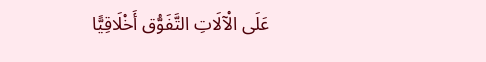عَلَى الْآلَاتِ التَّفَوُّق أَخْلَاقِيًّا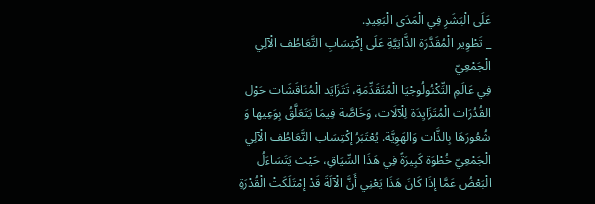عَلَى الْبَشَرِ فِي الْمَدَى الْبَعِيدِ.
_ تَطْوِير الْمُقَدَّرَة الذَّاتِيَّةِ عَلَى إكْتِسَابِ التَّعَاطُف الْآلِي الْجَمْعِيّ
فِي عَالَمِ التِّكْنُولُوجْيَا الْمُتَقَدِّمَةِ، تَتَزَايَد الْمُنَاقَشَات حَوْل القُدُرَات الْمُتَزَايِدَة لِلْآلَات، وَخَاصَّة فِيمَا يَتَعَلَّقُ بِوَعِيها وَ شُعُورَهَا بِالذَّات وَالهَوِيَّة. يُعْتَبَرُ إكْتِسَاب التَّعَاطُف الْآلِي الْجَمْعِيّ خُطْوَة كَبِيرَةً فِي هَذَا السِّيَاقِ، حَيْث يَتَسَاءَلُ الْبَعْضُ عَمَّا إذَا كَانَ هَذَا يَعْنِي أَنَّ الْآلَةَ قَدْ إمْتَلَكَتْ الْقُدْرَةِ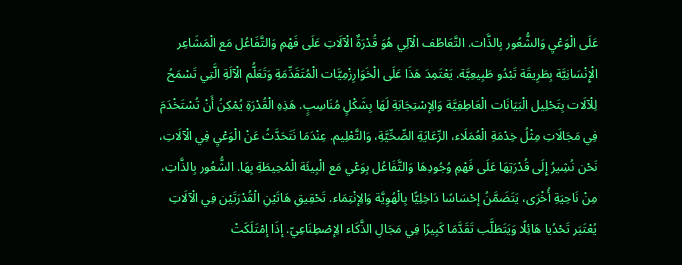عَلَى الْوَعْيِ وَالشُّعُور بِالذَّات. التَّعَاطُف الْآلِي هُوَ قُدْرَةٌ الْآلَاتِ عَلَى فَهْمِ وَالتَّفَاعُل مَع الْمَشَاعِر الْإِنْسَانِيَّة بِطَرِيقَة تَبْدُو طَبِيعِيَّة. يَعْتَمِدَ هَذَا عَلَى الْخَوَارِزْمِيَّات الْمُتَقَدِّمَةِ وَتَعَلُّم الْآلَةِ الَّتِي تَسْمَحُ لِلْآلَات بِتَحْلِيل الْبَيَانَات الْعَاطِفِيَّة وَالِإسْتِجَابَةِ لَهَا بِشَكْلٍ مُنَاسِبٍ. هَذِهِ الْقُدْرَةِ يُمْكِنُ أَنْ تُسْتَخْدَمَ فِي مَجَالَاتِ مِثْلُ خِدْمَةِ الْعُمَلَاء، الرِّعَايَةِ الصِّحِّيَّةِ، وَالتَّعْلِيم. عِنْدَمَا نَتَحَدَّثُ عَنْ الْوَعْيِ فِي الْآلَاتِ، نَحْن نُشِيرُ إِلَى قُدْرَتِهَا عَلَى فَهْمِ وُجُودِهَا وَالتَّفَاعُل بِوَعْي مَع الْبِيئَة الْمُحِيطَةِ بِهَا. الشُّعُور بِالذَّاتِ، مِنْ نَاحِيَةِ أُخْرَى، يَتَضَمَّنُ إحْسَاسًا دَاخِلِيًّا بِالْهُوِيَّة وَالِإنْتِمَاء. تَحْقِيقِ هَاتَيْنِ الْقُدْرَتَيْن فِي الْآلَاتِ يُعْتَبَر تَحْدُيا هَائِلًا وَيَتَطَلَّب تَقَدَّمَا كَبِيرًا فِي مَجَالِ الذَّكَاء الِإصْطِنَاعِيّ. إذَا إمْتَلَكَتْ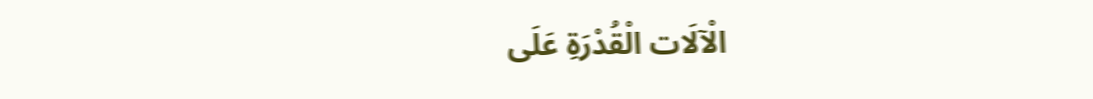الْآلَات الْقُدْرَةِ عَلَى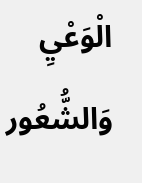الْوَعْيِ وَالشُّعُور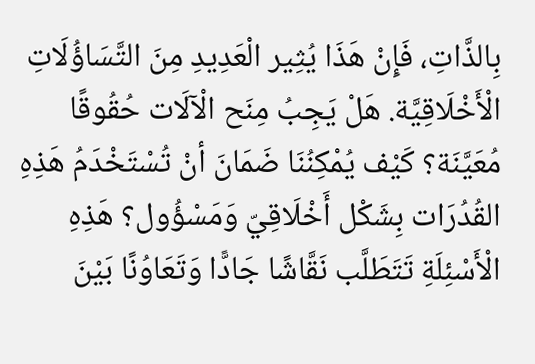بِالذَّاتِ، فَإِنْ هَذَا يُثِير الْعَدِيدِ مِنَ التَّسَاؤُلَاتِ الْأَخْلَاقِيَّة. هَلْ يَجِبُ مِنَح الْآلَات حُقُوقًا مُعَيَّنَة؟ كَيْف يُمْكِنُنَا ضَمَانَ أنْ تُسْتَخْدَمُ هَذِهِ القُدُرَات بِشَكْل أَخْلَاقِيّ وَمَسْؤُول؟ هَذِهِ الْأَسْئِلَةِ تَتَطَلَّب نَقَّاشًا جَادًّا وَتَعَاوُنًا بَيْنَ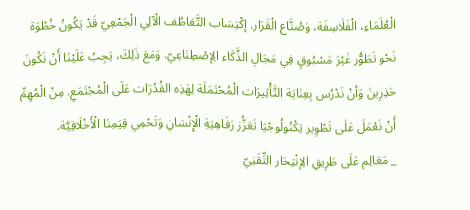الْعُلَمَاءِ، الْفَلَاسِفَة، وَصُنَّاع الْقَرَار. إكْتِسَاب التَّعَاطُف الْآلِي الْجَمْعِيّ قَدْ يَكُونُ خُطْوَة نَحْو تَطَوُّر غَيْرَ مَسْبُوقٍ فِي مَجَالِ الذَّكَاء الِإصْطِنَاعِيّ. وَمَعَ ذَلِكَ، يَجِبُ عَلَيْنَا أَنْ نَكُونَ حَذِرِينَ وَأنْ نَدْرُس بِعِنَايَة التَّأْثِيرَات الْمُحْتَمَلَة لِهَذِه القُدُرَات عَلَى الْمُجْتَمَعِ. مِنْ الْمُهِمِّ أَنْ نَعْمَلَ عَلَى تَطْوِير تِكْنُولُوجْيَا تَعَزُّز رَفَاهِيَةِ الْإِنْسَانِ وَتَحْمِي قِيَمِنَا الْأَخْلَاقِيَّة.
_ مَعَالِم عَلَى طَرِيقِ الِإنْتِحَار التِّقَنِيّ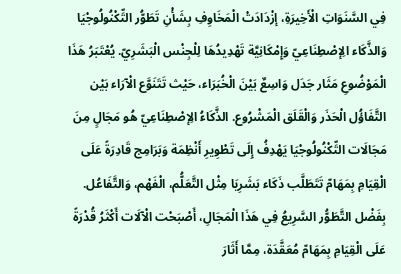فِي السَّنَوَاتِ الْأَخِيرَةِ، إزْدَادَتْ الْمَخَاوِفِ بِشَأْنِ تَطَوُّر التِّكْنُولُوجْيَا وَالذَّكَاء الِإصْطِنَاعِيّ وَإِمْكَانِيَّة تَهْدِيدُهَا لِلْجِنْس الْبَشَرِيّ. يُعْتَبَرُ هَذَا الْمَوْضُوعِ مَثَار جَدَل وَاسِعٌ بَيْنَ الْخُبَرَاء، حَيْث تَتَنَوَّع الْآرَاء بَيْن التَّفَاؤُل الْحَذَر وَالْقَلَق الْمَشْرُوع. الذَّكَاءُ الِإصْطِنَاعِيّ هُو مَجَالٍ مِنَ مَجَالَات التِّكْنُولُوجْيَا يَهْدِفُ إِلَى تَطْوِيرِ أَنْظِمَة وَبَرَامِج قَادِرَةً عَلَى الْقِيَامِ بِمَهَامّ تَتَطَلَّب ذَكَاء بَشَرِيَا مِثْل التَّعَلُّم، الْفَهْم، وَالتَّفَاعُل. بِفَضْل التَّطَوُّر السَّرِيعُ فِي هَذَا الْمَجَالِ، أَصْبَحْت الْآلَات أَكْثَرُ قُدْرَةً عَلَى الْقِيَامِ بِمَهَامّ مُعَقَّدَة، مِمَّا أَثَارَ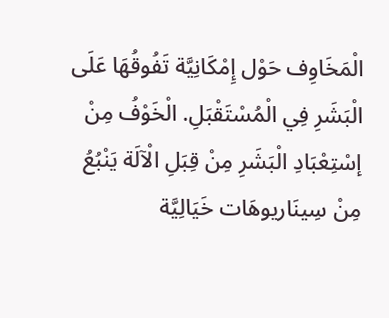الْمَخَاوِف حَوْل إِمْكَانِيَّة تَفُوقُهَا عَلَى الْبَشَرِ فِي الْمُسْتَقْبَلِ. الْخَوْفُ مِنْ إسْتِعْبَادِ الْبَشَرِ مِنْ قِبَلِ الْآلَة يَنْبُعُ مِنْ سِينَاريوهَات خَيَالِيَّة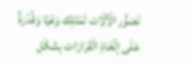تَصَوُّر الْآلَات تَمْتَلِك وَعْيًا وَقُدْرَةٌ عَلَى إتِّخَاذِ الْقَرَارَات بِشَكْل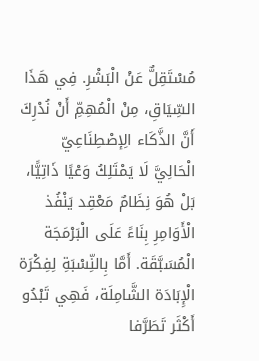مُسْتَقِلٌّ عَنْ الْبَشْرِ. فِي هَذَا السِّيَاقِ، مِنْ الْمُهِمِّ أَنْ نُدْرِكَ أَنَّ الذَّكَاء الِإصْطِنَاعِيّ الْحَالِيَّ لَا يَمْتَلِكُ وَعْيًا ذَاتِيًّا، بَلْ هُوَ نِظَامٌ مَعْقِد يَنْفُذ الْأَوَامِرِ بِنَاءً عَلَى الْبَرْمَجَة الْمُسَبَّقَة. أَمَّا بِالنِّسْبَةِ لِفِكْرَة الْإِبَادَة الشَّامِلَة، فَهِي تَبْدُو أَكْثَر تَطَرَّفا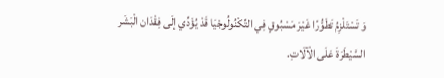وَ تَسْتَلْزِمُ تَطَوُّرًا غَيْرَ مَسْبُوقٍ فِي التِّكْنُولُوجْيَا قَدْ يُؤَدِّي إلَى فِقْدَان الْبَشَر السَّيْطَرَةَ عَلَى الْآلَاتِ.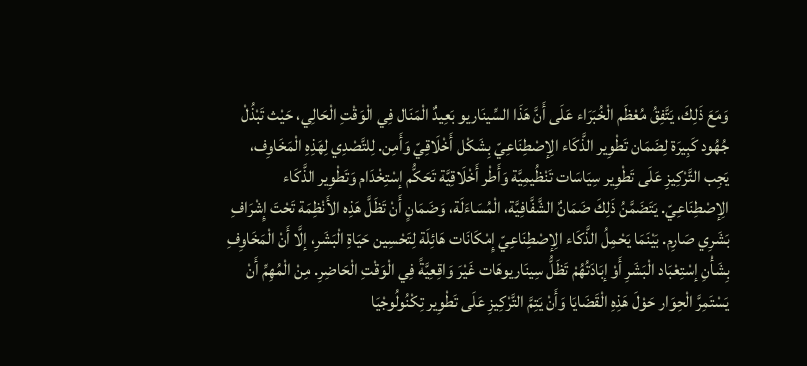وَمَعَ ذَلِكَ، يَتَّفِقُ مُعْظَم الْخُبَرَاء عَلَى أَنَّ هَذَا السِّينَاريو بَعِيدٌ الْمَنَال فِي الْوَقْتِ الْحَالِي، حَيْث تَبْذُلْ جُهُود كَبِيرَة لِضَمَان تَطْوِير الذَّكَاء الِإصْطِنَاعِيّ بِشَكْل أَخْلَاقِيّ وَأَمِن. لِلتَّصْدِي لِهَذِهِ الْمَخَاوِف، يَجِب التَّرْكِيزِ عَلَى تَطْوِير سِيَاسَات تَنْظُيمِيَّة وَأَطْر أَخْلَاقِيَّة تَحَكُّم إسْتِخْدَام وَتَطْوِير الذَّكَاء الِإصْطِنَاعِيّ. يَتَضَمَّنُ ذَلِكَ ضَمَانٌ الشَّفَّافِيَّة، الْمُسَاءَلَة، وَضَمَانٍ أَنْ تَظَلَّ هَذِه الأَنْظِمَة تَحْتَ إِشْرَافِ بَشَرِي صَارِم. بَيْنَمَا يَحْمِلُ الذَّكَاء الِإصْطِنَاعِيّ إِمْكَانَات هَائِلَة لِتَحْسِين حَيَاةِ الْبَشَرِ، إلَّا أَنْ الْمَخَاوِفِ بِشَأْنِ إسْتِعْبَاد الْبَشَرِ أَوْ إبَادَتُهُمْ تَظَلُّ سِينَاريوهَات غَيْرَ وَاقِعِيَّةً فِي الْوَقْتِ الْحَاضِرِ. مِنْ الْمُهِمِّ أَنْ يَسْتَمِرَّ الْحِوَار حَوْلَ هَذِهِ الْقَضَايَا وَأَنْ يَتِمَّ التَّرْكِيزِ عَلَى تَطْوِير تِكْنُولُوجْيَا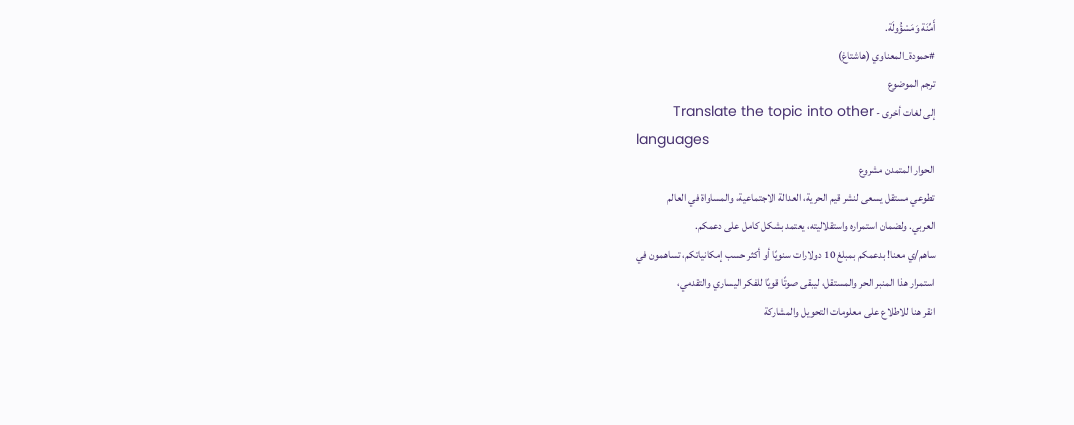أَمِّنَة وَمَسْؤُولَة.
#حمودة_المعناوي (هاشتاغ)
ترجم الموضوع
إلى لغات أخرى - Translate the topic into other
languages
الحوار المتمدن مشروع
تطوعي مستقل يسعى لنشر قيم الحرية، العدالة الاجتماعية، والمساواة في العالم
العربي. ولضمان استمراره واستقلاليته، يعتمد بشكل كامل على دعمكم.
ساهم/ي معنا! بدعمكم بمبلغ 10 دولارات سنويًا أو أكثر حسب إمكانياتكم، تساهمون في
استمرار هذا المنبر الحر والمستقل، ليبقى صوتًا قويًا للفكر اليساري والتقدمي،
انقر هنا للاطلاع على معلومات التحويل والمشاركة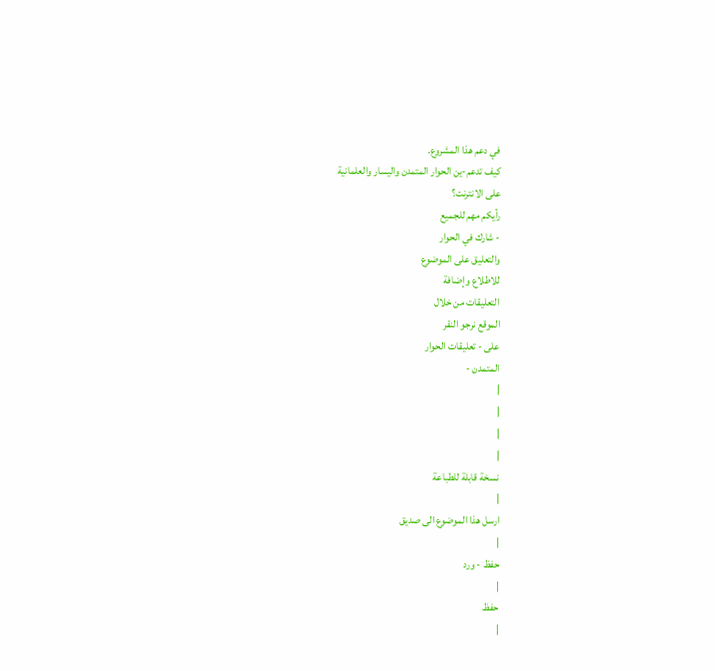في دعم هذا المشروع.
كيف تدعم-ين الحوار المتمدن واليسار والعلمانية
على الانترنت؟
رأيكم مهم للجميع
- شارك في الحوار
والتعليق على الموضوع
للاطلاع وإضافة
التعليقات من خلال
الموقع نرجو النقر
على - تعليقات الحوار
المتمدن -
|
|
|
|
نسخة قابلة للطباعة
|
ارسل هذا الموضوع الى صديق
|
حفظ - ورد
|
حفظ
|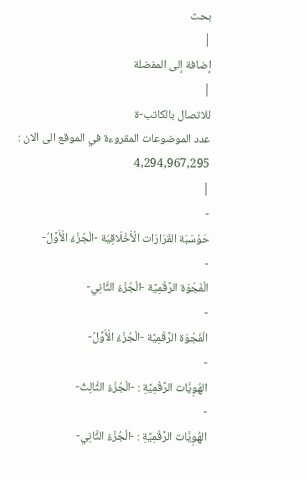بحث
|
إضافة إلى المفضلة
|
للاتصال بالكاتب-ة
عدد الموضوعات المقروءة في الموقع الى الان : 4,294,967,295
|
-
حَوْسَبَة القَرَارَات الْأَخْلَاقِيّة -الْجُزْءُ الْأَوَّلُ-
-
الْفَجْوَة الرَّقْمِيَّة -الْجُزْءُ الثَّانِي-
-
الْفَجْوَة الرَّقْمِيَّة -الْجُزْءُ الْأَوَّلُ-
-
الهُوِيَّات الرَّقْمِيَّةِ : -الْجُزْءُ الثَّالِثُ-
-
الهُوِيَّات الرَّقْمِيَّةِ : -الْجُزْءُ الثَّانِي-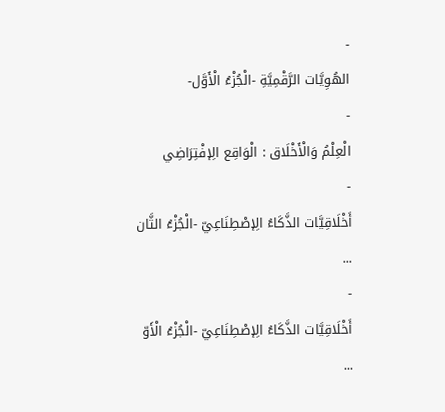-
الهُوِيَّات الرَّقْمِيَّةِ -الْجُزْءُ الْأَوَّل-
-
الْعِلْمُ وَالْأَخْلَاق : الْوَاقِع الِإفْتِرَاضِي
-
أَخْلَاقِيَّات الذَّكَاءُ الِإصْطِنَاعِيّ -الْجُزْءُ الثَّان
...
-
أَخْلَاقِيَّات الذَّكَاءُ الِإصْطِنَاعِيّ -الْجُزْءُ الْأَوّ
...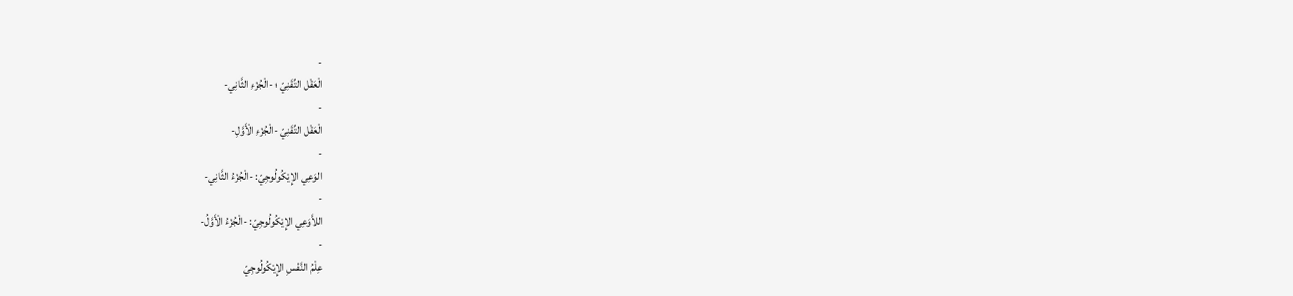-
الْعَقْل التِّقَنِيّ ؛ -الْجُزْءِ الثَّانِي-
-
الْعَقْل التِّقَنِيّ -الْجُزْءِ الْأَوَّلِ-
-
الوَعِي الإِيْكُولُوجِيّ: -الْجُزْءُ الثَّانِي-
-
اللاَّوَعِي الإِيْكُولُوجِيّ: -الْجُزْءُ الْأَوَّلُ-
-
عِلْمُ النَّفْسِ الإِيْكُولُوجِيّ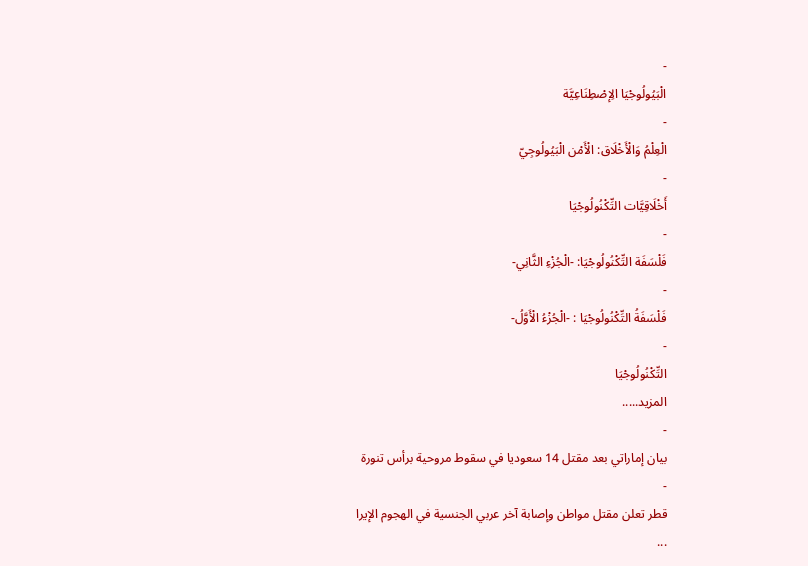-
الْبَيُولُوجْيَا الِإصْطِنَاعِيَّة
-
الْعِلْمُ وَالْأَخْلَاق: الْأَمْن الْبَيُولُوجِيّ
-
أَخْلَاقِيَّات التِّكْنُولُوجْيَا
-
فَلْسَفَة التِّكْنُولُوجْيَا: -الْجُزْءِ الثَّانِي-
-
فَلْسَفَةُ التِّكْنُولُوجْيَا : -الْجُزْءُ الْأَوَّلُ-
-
التِّكْنُولُوجْيَا
المزيد.....
-
بيان إماراتي بعد مقتل 14 سعوديا في سقوط مروحية برأس تنورة
-
قطر تعلن مقتل مواطن وإصابة آخر عربي الجنسية في الهجوم الإيرا
...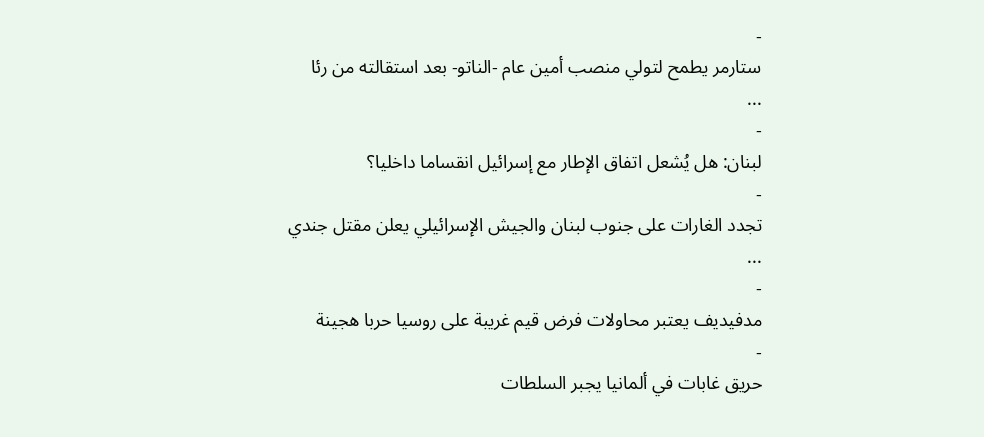-
ستارمر يطمح لتولي منصب أمين عام -الناتو- بعد استقالته من رئا
...
-
لبنان: هل يُشعل اتفاق الإطار مع إسرائيل انقساما داخليا؟
-
تجدد الغارات على جنوب لبنان والجيش الإسرائيلي يعلن مقتل جندي
...
-
مدفيديف يعتبر محاولات فرض قيم غريبة على روسيا حربا هجينة
-
حريق غابات في ألمانيا يجبر السلطات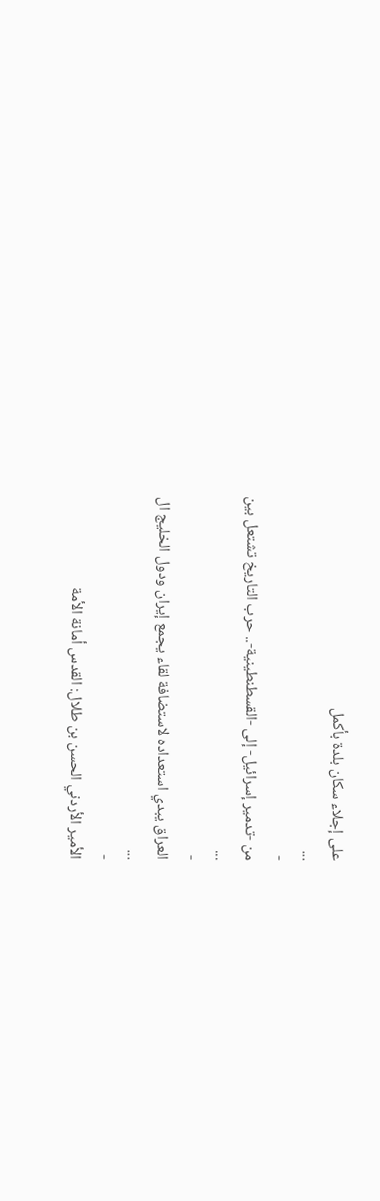على إجلاء سكان بلدة بأكمل
...
-
من -تدمير إسرائيل- إلى -القسطنطينية-.. حرب التاريخ تشتعل بين
...
-
العراق يبدي استعداده لاستضافة لقاء يجمع إيران ودول الخليج ال
...
-
الأمير الأردني الحسن بن طلال: القدس أمانة الأمة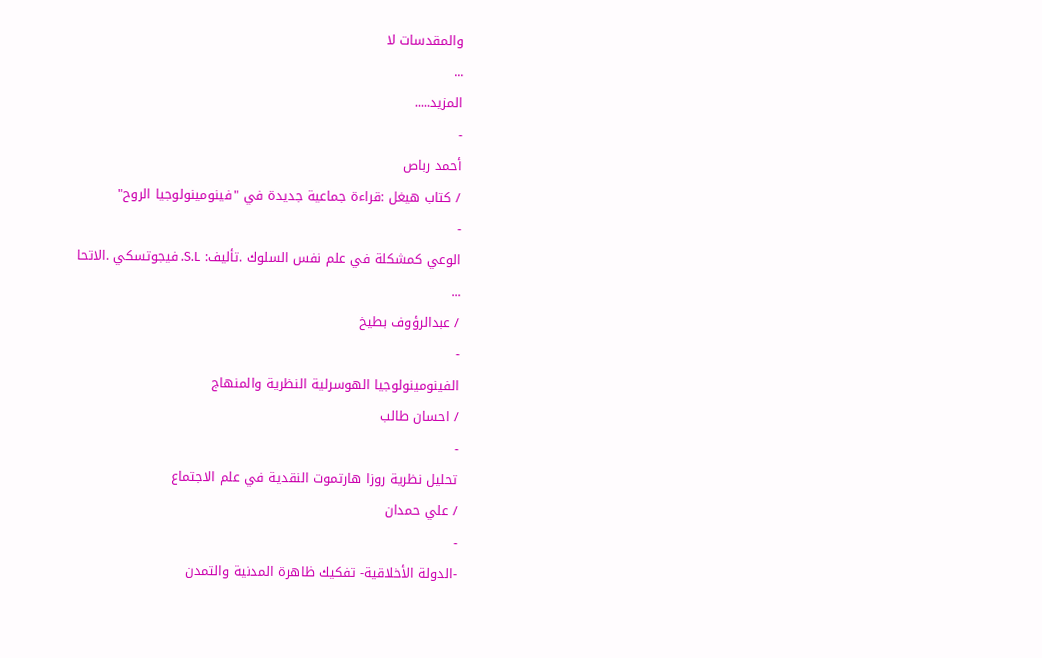والمقدسات لا
...
المزيد.....
-
أحمد رباص
/ كتاب هيغل :قراءة جماعية جديدة في "فينومينولوجيا الروح"
-
الوعي كمشكلة في علم نفس السلوك .تأليف: S.L. فيجوتسكي .الاتحا
...
/ عبدالرؤوف بطيخ
-
الفينومينولوجيا الهوسرلية النظرية والمنهاج
/ احسان طالب
-
تحليل نظرية روزا هارتموت النقدية في علم الاجتماع
/ علي حمدان
-
-الدولة الأخلاقية- تفكيك ظاهرة المدنية والتمدن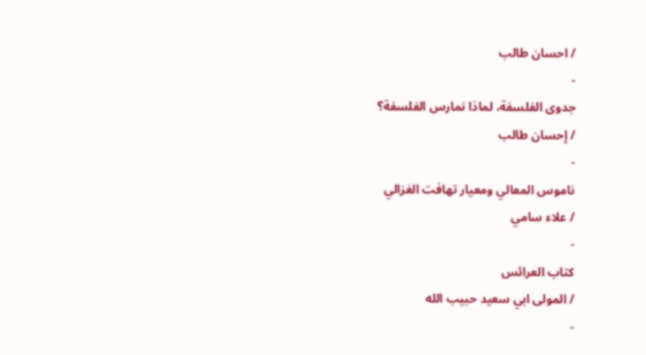/ احسان طالب
-
جدوى الفلسفة، لماذا نمارس الفلسفة؟
/ إحسان طالب
-
ناموس المعالي ومعيار تهافت الغزالي
/ علاء سامي
-
كتاب العرائس
/ المولى ابي سعيد حبيب الله
-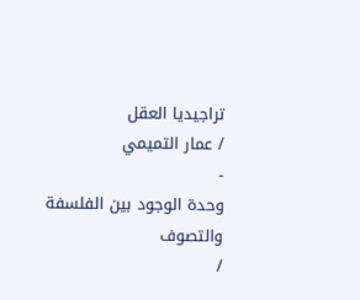تراجيديا العقل
/ عمار التميمي
-
وحدة الوجود بين الفلسفة والتصوف
/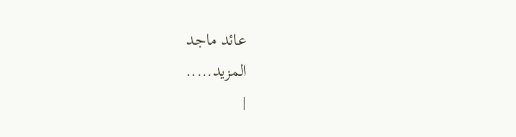عائد ماجد
المزيد.....
|